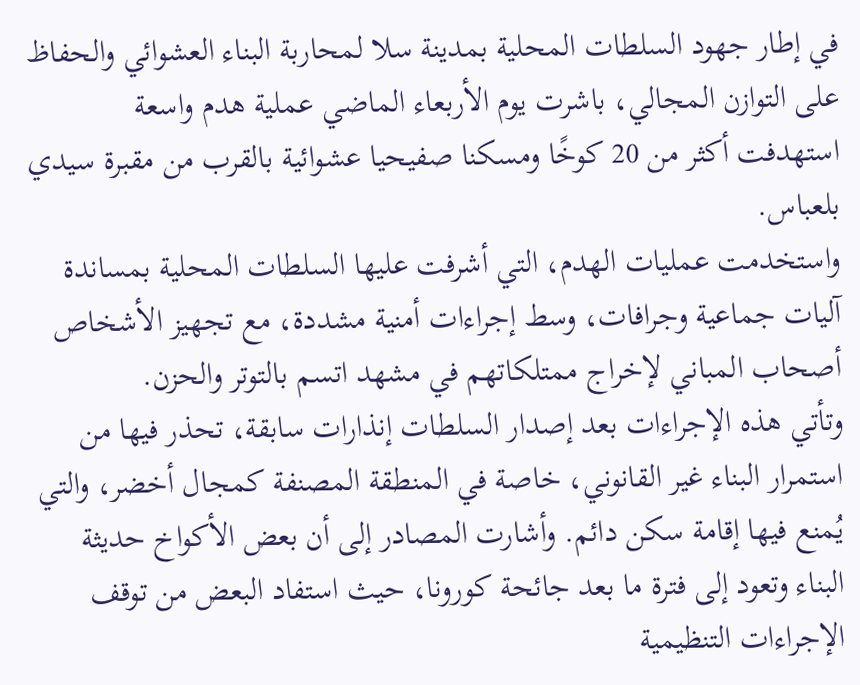في إطار جهود السلطات المحلية بمدينة سلا لمحاربة البناء العشوائي والحفاظ على التوازن المجالي، باشرت يوم الأربعاء الماضي عملية هدم واسعة استهدفت أكثر من 20 كوخًا ومسكنا صفيحيا عشوائية بالقرب من مقبرة سيدي بلعباس.
واستخدمت عمليات الهدم، التي أشرفت عليها السلطات المحلية بمساندة آليات جماعية وجرافات، وسط إجراءات أمنية مشددة، مع تجهيز الأشخاص أصحاب المباني لإخراج ممتلكاتهم في مشهد اتسم بالتوتر والحزن.
وتأتي هذه الإجراءات بعد إصدار السلطات إنذارات سابقة، تحذر فيها من استمرار البناء غير القانوني، خاصة في المنطقة المصنفة كمجال أخضر، والتي يُمنع فيها إقامة سكن دائم. وأشارت المصادر إلى أن بعض الأكواخ حديثة البناء وتعود إلى فترة ما بعد جائحة كورونا، حيث استفاد البعض من توقف الإجراءات التنظيمية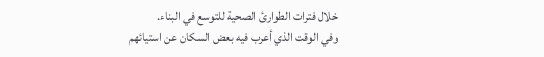خلال فترات الطوارئ الصحية للتوسع في البناء.
وفي الوقت الذي أعرب فيه بعض السكان عن استيائهم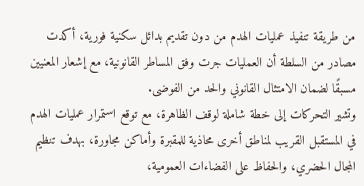من طريقة تنفيذ عمليات الهدم من دون تقديم بدائل سكنية فورية، أكدت مصادر من السلطة أن العمليات جرت وفق المساطر القانونية، مع إشعار المعنيين مسبقًا لضمان الامتثال القانوني والحد من الفوضى.
وتشير التحركات إلى خطة شاملة لوقف الظاهرة، مع توقع استمرار عمليات الهدم في المستقبل القريب لمناطق أخرى محاذية للمقبرة وأماكن مجاورة، بهدف تنظيم المجال الحضري، والحفاظ على الفضاءات العمومية،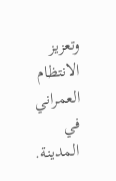وتعزيز الانتظام العمراني في المدينة.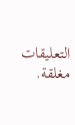التعليقات مغلقة.